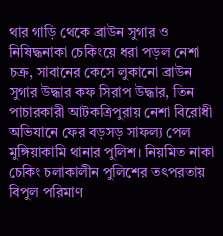থার গাড়ি থেকে ব্রাউন সুগার ও নিষিদ্ধনাকা চেকিংয়ে ধরা পড়ল নেশা চক্র, সাবানের কেসে লুকানো ব্রাউন সুগার উদ্ধার কফ সিরাপ উদ্ধার, তিন পাচারকারী আটকত্রিপুরায় নেশা বিরোধী অভিযানে ফের বড়সড় সাফল্য পেল মুঙ্গিয়াকামি থানার পুলিশ। নিয়মিত নাকা চেকিং চলাকালীন পুলিশের তৎপরতায় বিপুল পরিমাণ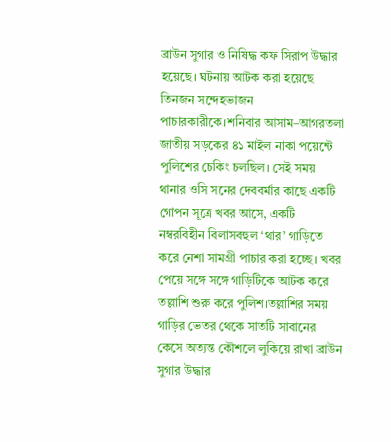ব্রাউন সুগার ও নিষিদ্ধ কফ সিরাপ উদ্ধার হয়েছে। ঘটনায় আটক করা হয়েছে তিনজন সন্দেহভাজন পাচারকারীকে।শনিবার আসাম–আগরতলা জাতীয় সড়কের ৪১ মাইল নাকা পয়েন্টে পুলিশের চেকিং চলছিল। সেই সময় থানার ওসি সনের দেববর্মার কাছে একটি গোপন সূত্রে খবর আসে, একটি নম্বরবিহীন বিলাসবহুল ‘থার’ গাড়িতে করে নেশা সামগ্রী পাচার করা হচ্ছে। খবর পেয়ে সঙ্গে সঙ্গে গাড়িটিকে আটক করে তল্লাশি শুরু করে পুলিশ।তল্লাশির সময় গাড়ির ভেতর থেকে সাতটি সাবানের কেসে অত্যন্ত কৌশলে লুকিয়ে রাখা ব্রাউন সুগার উদ্ধার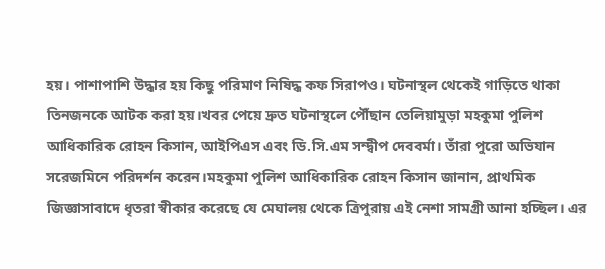হয়। পাশাপাশি উদ্ধার হয় কিছু পরিমাণ নিষিদ্ধ কফ সিরাপও। ঘটনাস্থল থেকেই গাড়িতে থাকা তিনজনকে আটক করা হয়।খবর পেয়ে দ্রুত ঘটনাস্থলে পৌঁছান তেলিয়ামুড়া মহকুমা পুলিশ আধিকারিক রোহন কিসান, আইপিএস এবং ডি.সি.এম সন্দ্বীপ দেববর্মা। তাঁরা পুরো অভিযান সরেজমিনে পরিদর্শন করেন।মহকুমা পুলিশ আধিকারিক রোহন কিসান জানান, প্রাথমিক জিজ্ঞাসাবাদে ধৃতরা স্বীকার করেছে যে মেঘালয় থেকে ত্রিপুরায় এই নেশা সামগ্রী আনা হচ্ছিল। এর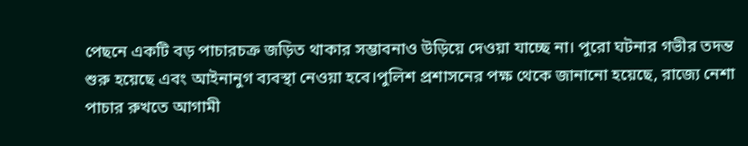পেছনে একটি বড় পাচারচক্র জড়িত থাকার সম্ভাবনাও উড়িয়ে দেওয়া যাচ্ছে না। পুরো ঘটনার গভীর তদন্ত শুরু হয়েছে এবং আইনানুগ ব্যবস্থা নেওয়া হবে।পুলিশ প্রশাসনের পক্ষ থেকে জানানো হয়েছে, রাজ্যে নেশা পাচার রুখতে আগামী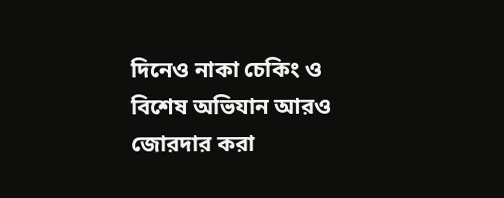দিনেও নাকা চেকিং ও বিশেষ অভিযান আরও জোরদার করা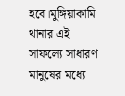হবে।মুঙ্গিয়াকামি থানার এই সাফল্যে সাধারণ মানুষের মধ্যে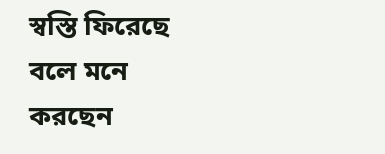স্বস্তি ফিরেছে বলে মনে করছেন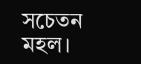সচেতন মহল।